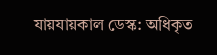যায়যায়কাল ডেস্ক: অধিকৃত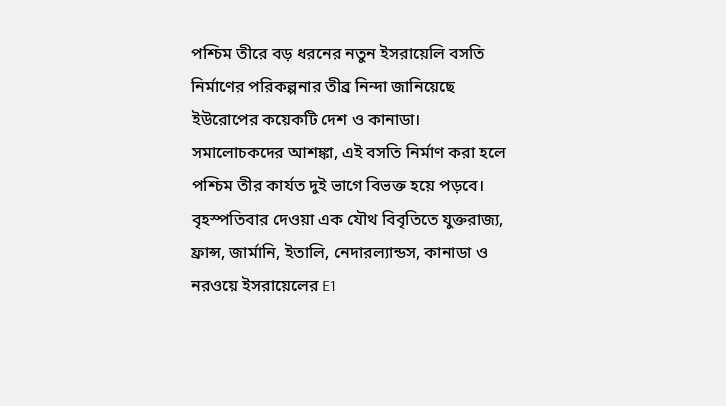পশ্চিম তীরে বড় ধরনের নতুন ইসরায়েলি বসতি নির্মাণের পরিকল্পনার তীব্র নিন্দা জানিয়েছে ইউরোপের কয়েকটি দেশ ও কানাডা। সমালোচকদের আশঙ্কা, এই বসতি নির্মাণ করা হলে পশ্চিম তীর কার্যত দুই ভাগে বিভক্ত হয়ে পড়বে।
বৃহস্পতিবার দেওয়া এক যৌথ বিবৃতিতে যুক্তরাজ্য, ফ্রান্স, জার্মানি, ইতালি, নেদারল্যান্ডস, কানাডা ও নরওয়ে ইসরায়েলের E1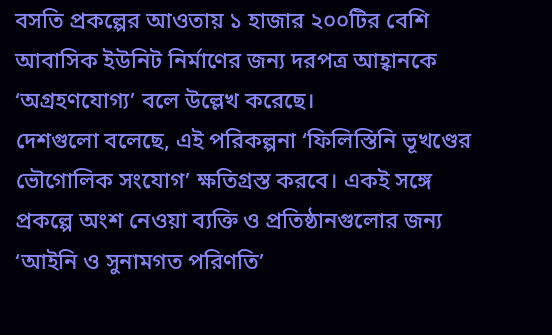বসতি প্রকল্পের আওতায় ১ হাজার ২০০টির বেশি আবাসিক ইউনিট নির্মাণের জন্য দরপত্র আহ্বানকে ‘অগ্রহণযোগ্য’ বলে উল্লেখ করেছে।
দেশগুলো বলেছে, এই পরিকল্পনা ‘ফিলিস্তিনি ভূখণ্ডের ভৌগোলিক সংযোগ’ ক্ষতিগ্রস্ত করবে। একই সঙ্গে প্রকল্পে অংশ নেওয়া ব্যক্তি ও প্রতিষ্ঠানগুলোর জন্য ‘আইনি ও সুনামগত পরিণতি’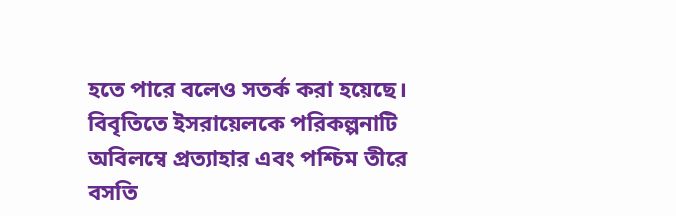হতে পারে বলেও সতর্ক করা হয়েছে।
বিবৃতিতে ইসরায়েলকে পরিকল্পনাটি অবিলম্বে প্রত্যাহার এবং পশ্চিম তীরে বসতি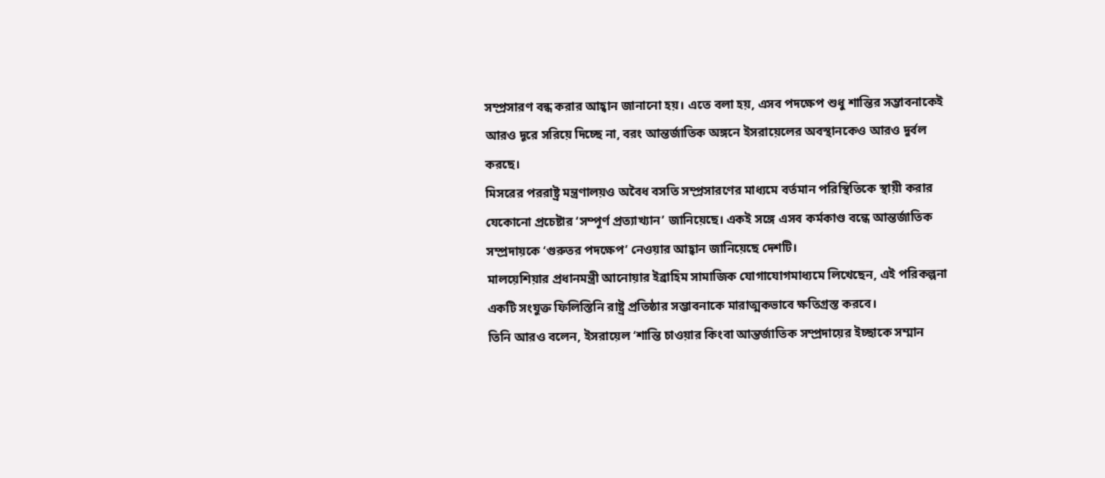সম্প্রসারণ বন্ধ করার আহ্বান জানানো হয়। এতে বলা হয়, এসব পদক্ষেপ শুধু শান্তির সম্ভাবনাকেই আরও দূরে সরিয়ে দিচ্ছে না, বরং আন্তর্জাতিক অঙ্গনে ইসরায়েলের অবস্থানকেও আরও দুর্বল করছে।
মিসরের পররাষ্ট্র মন্ত্রণালয়ও অবৈধ বসতি সম্প্রসারণের মাধ্যমে বর্তমান পরিস্থিতিকে স্থায়ী করার যেকোনো প্রচেষ্টার ‘সম্পূর্ণ প্রত্যাখ্যান’ জানিয়েছে। একই সঙ্গে এসব কর্মকাণ্ড বন্ধে আন্তর্জাতিক সম্প্রদায়কে ‘গুরুতর পদক্ষেপ’ নেওয়ার আহ্বান জানিয়েছে দেশটি।
মালয়েশিয়ার প্রধানমন্ত্রী আনোয়ার ইব্রাহিম সামাজিক যোগাযোগমাধ্যমে লিখেছেন, এই পরিকল্পনা একটি সংযুক্ত ফিলিস্তিনি রাষ্ট্র প্রতিষ্ঠার সম্ভাবনাকে মারাত্মকভাবে ক্ষতিগ্রস্ত করবে।
তিনি আরও বলেন, ইসরায়েল ‘শান্তি চাওয়ার কিংবা আন্তর্জাতিক সম্প্রদায়ের ইচ্ছাকে সম্মান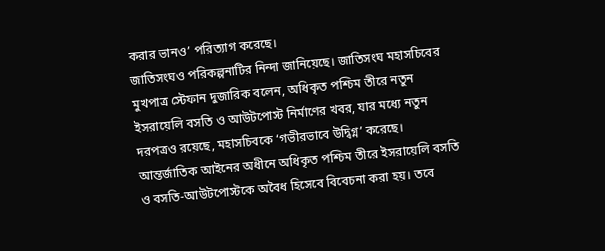করার ভানও’ পরিত্যাগ করেছে।
জাতিসংঘও পরিকল্পনাটির নিন্দা জানিয়েছে। জাতিসংঘ মহাসচিবের মুখপাত্র স্টেফান দুজারিক বলেন, অধিকৃত পশ্চিম তীরে নতুন ইসরায়েলি বসতি ও আউটপোস্ট নির্মাণের খবর, যার মধ্যে নতুন দরপত্রও রয়েছে, মহাসচিবকে ‘গভীরভাবে উদ্বিগ্ন’ করেছে।
আন্তর্জাতিক আইনের অধীনে অধিকৃত পশ্চিম তীরে ইসরায়েলি বসতি ও বসতি-আউটপোস্টকে অবৈধ হিসেবে বিবেচনা করা হয়। তবে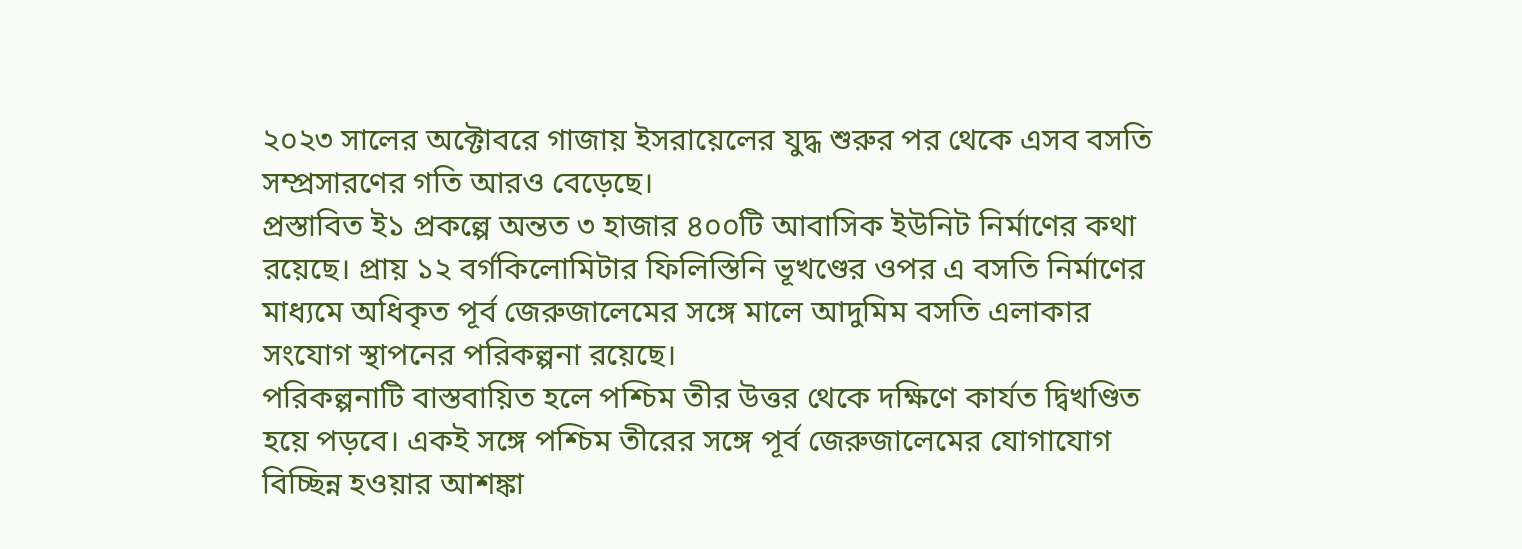২০২৩ সালের অক্টোবরে গাজায় ইসরায়েলের যুদ্ধ শুরুর পর থেকে এসব বসতি সম্প্রসারণের গতি আরও বেড়েছে।
প্রস্তাবিত ই১ প্রকল্পে অন্তত ৩ হাজার ৪০০টি আবাসিক ইউনিট নির্মাণের কথা রয়েছে। প্রায় ১২ বর্গকিলোমিটার ফিলিস্তিনি ভূখণ্ডের ওপর এ বসতি নির্মাণের মাধ্যমে অধিকৃত পূর্ব জেরুজালেমের সঙ্গে মালে আদুমিম বসতি এলাকার সংযোগ স্থাপনের পরিকল্পনা রয়েছে।
পরিকল্পনাটি বাস্তবায়িত হলে পশ্চিম তীর উত্তর থেকে দক্ষিণে কার্যত দ্বিখণ্ডিত হয়ে পড়বে। একই সঙ্গে পশ্চিম তীরের সঙ্গে পূর্ব জেরুজালেমের যোগাযোগ বিচ্ছিন্ন হওয়ার আশঙ্কা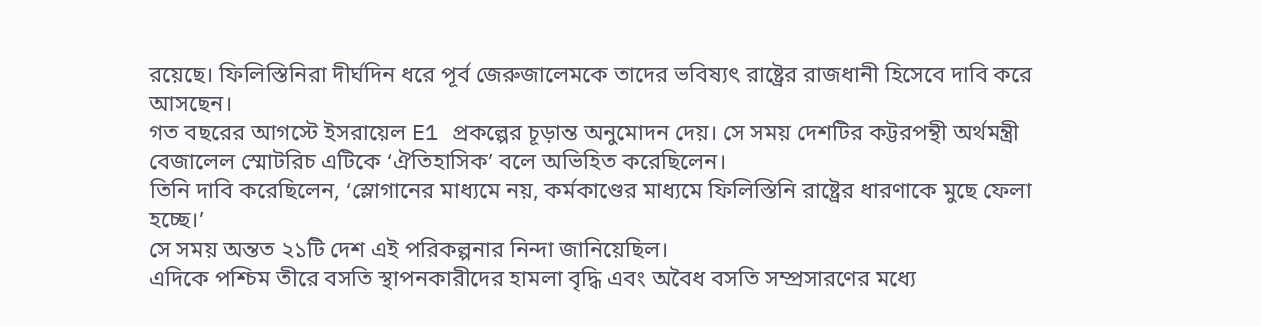রয়েছে। ফিলিস্তিনিরা দীর্ঘদিন ধরে পূর্ব জেরুজালেমকে তাদের ভবিষ্যৎ রাষ্ট্রের রাজধানী হিসেবে দাবি করে আসছেন।
গত বছরের আগস্টে ইসরায়েল E1 প্রকল্পের চূড়ান্ত অনুমোদন দেয়। সে সময় দেশটির কট্টরপন্থী অর্থমন্ত্রী বেজালেল স্মোটরিচ এটিকে ‘ঐতিহাসিক’ বলে অভিহিত করেছিলেন।
তিনি দাবি করেছিলেন, ‘স্লোগানের মাধ্যমে নয়, কর্মকাণ্ডের মাধ্যমে ফিলিস্তিনি রাষ্ট্রের ধারণাকে মুছে ফেলা হচ্ছে।’
সে সময় অন্তত ২১টি দেশ এই পরিকল্পনার নিন্দা জানিয়েছিল।
এদিকে পশ্চিম তীরে বসতি স্থাপনকারীদের হামলা বৃদ্ধি এবং অবৈধ বসতি সম্প্রসারণের মধ্যে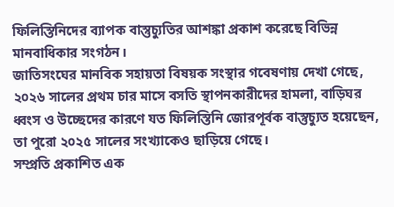ফিলিস্তিনিদের ব্যাপক বাস্তুচ্যুতির আশঙ্কা প্রকাশ করেছে বিভিন্ন মানবাধিকার সংগঠন।
জাতিসংঘের মানবিক সহায়তা বিষয়ক সংস্থার গবেষণায় দেখা গেছে, ২০২৬ সালের প্রথম চার মাসে বসতি স্থাপনকারীদের হামলা, বাড়িঘর ধ্বংস ও উচ্ছেদের কারণে যত ফিলিস্তিনি জোরপূর্বক বাস্তুচ্যুত হয়েছেন, তা পুরো ২০২৫ সালের সংখ্যাকেও ছাড়িয়ে গেছে।
সম্প্রতি প্রকাশিত এক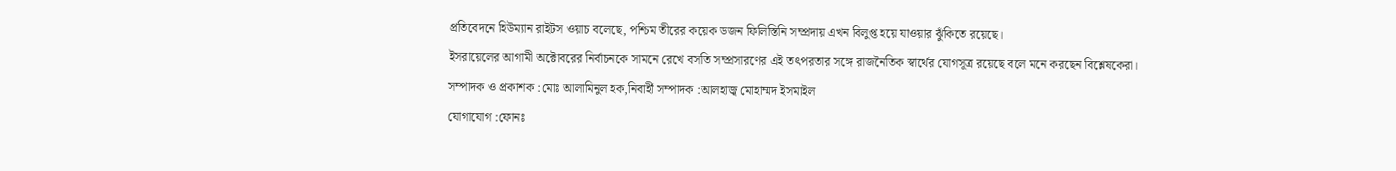প্রতিবেদনে হিউম্যান রাইটস ওয়াচ বলেছে, পশ্চিম তীরের কয়েক ডজন ফিলিস্তিনি সম্প্রদায় এখন বিলুপ্ত হয়ে যাওয়ার ঝুঁকিতে রয়েছে।
ইসরায়েলের আগামী অক্টোবরের নির্বাচনকে সামনে রেখে বসতি সম্প্রসারণের এই তৎপরতার সঙ্গে রাজনৈতিক স্বার্থের যোগসূত্র রয়েছে বলে মনে করছেন বিশ্লেষকেরা।
সম্পাদক ও প্রকাশক :মোঃ আলামিনুল হক,নিবার্হী সম্পাদক :আলহাজ্ব মোহাম্মদ ইসমাইল
যোগাযোগ :ফোনঃ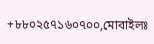+৮৮০২৫৭১৬০৭০০,মোবাইলঃ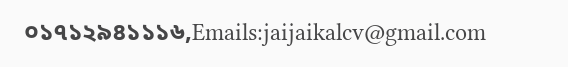০১৭১২৯৪১১১৬,Emails:jaijaikalcv@gmail.com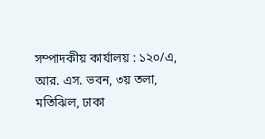সম্পাদকীয় কার্যালয় : ১২০/এ, আর. এস. ভবন, ৩য় তলা, মতিঝিল, ঢাকা